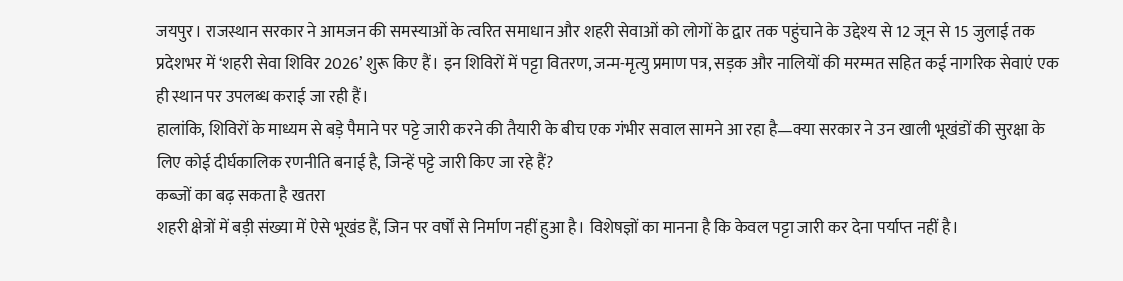जयपुर। राजस्थान सरकार ने आमजन की समस्याओं के त्वरित समाधान और शहरी सेवाओं को लोगों के द्वार तक पहुंचाने के उद्देश्य से 12 जून से 15 जुलाई तक प्रदेशभर में ‘शहरी सेवा शिविर 2026’ शुरू किए हैं। इन शिविरों में पट्टा वितरण, जन्म-मृत्यु प्रमाण पत्र, सड़क और नालियों की मरम्मत सहित कई नागरिक सेवाएं एक ही स्थान पर उपलब्ध कराई जा रही हैं।
हालांकि, शिविरों के माध्यम से बड़े पैमाने पर पट्टे जारी करने की तैयारी के बीच एक गंभीर सवाल सामने आ रहा है—क्या सरकार ने उन खाली भूखंडों की सुरक्षा के लिए कोई दीर्घकालिक रणनीति बनाई है, जिन्हें पट्टे जारी किए जा रहे हैं?
कब्जों का बढ़ सकता है खतरा
शहरी क्षेत्रों में बड़ी संख्या में ऐसे भूखंड हैं, जिन पर वर्षों से निर्माण नहीं हुआ है। विशेषज्ञों का मानना है कि केवल पट्टा जारी कर देना पर्याप्त नहीं है।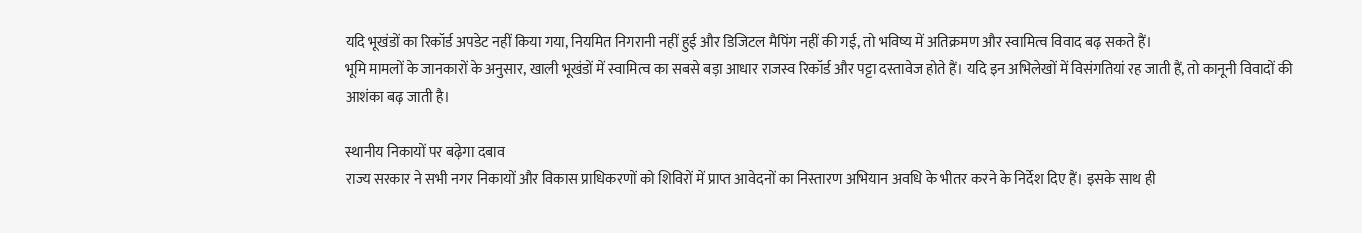यदि भूखंडों का रिकॉर्ड अपडेट नहीं किया गया, नियमित निगरानी नहीं हुई और डिजिटल मैपिंग नहीं की गई, तो भविष्य में अतिक्रमण और स्वामित्व विवाद बढ़ सकते हैं।
भूमि मामलों के जानकारों के अनुसार, खाली भूखंडों में स्वामित्व का सबसे बड़ा आधार राजस्व रिकॉर्ड और पट्टा दस्तावेज होते हैं। यदि इन अभिलेखों में विसंगतियां रह जाती हैं, तो कानूनी विवादों की आशंका बढ़ जाती है।

स्थानीय निकायों पर बढ़ेगा दबाव
राज्य सरकार ने सभी नगर निकायों और विकास प्राधिकरणों को शिविरों में प्राप्त आवेदनों का निस्तारण अभियान अवधि के भीतर करने के निर्देश दिए हैं। इसके साथ ही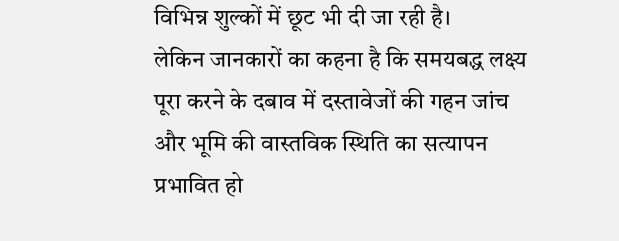विभिन्न शुल्कों में छूट भी दी जा रही है।
लेकिन जानकारों का कहना है कि समयबद्ध लक्ष्य पूरा करने के दबाव में दस्तावेजों की गहन जांच और भूमि की वास्तविक स्थिति का सत्यापन प्रभावित हो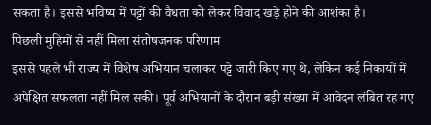सकता है। इससे भविष्य में पट्टों की वैधता को लेकर विवाद खड़े होने की आशंका है।
पिछली मुहिमों से नहीं मिला संतोषजनक परिणाम
इससे पहले भी राज्य में विशेष अभियान चलाकर पट्टे जारी किए गए थे, लेकिन कई निकायों में अपेक्षित सफलता नहीं मिल सकी। पूर्व अभियानों के दौरान बड़ी संख्या में आवेदन लंबित रह गए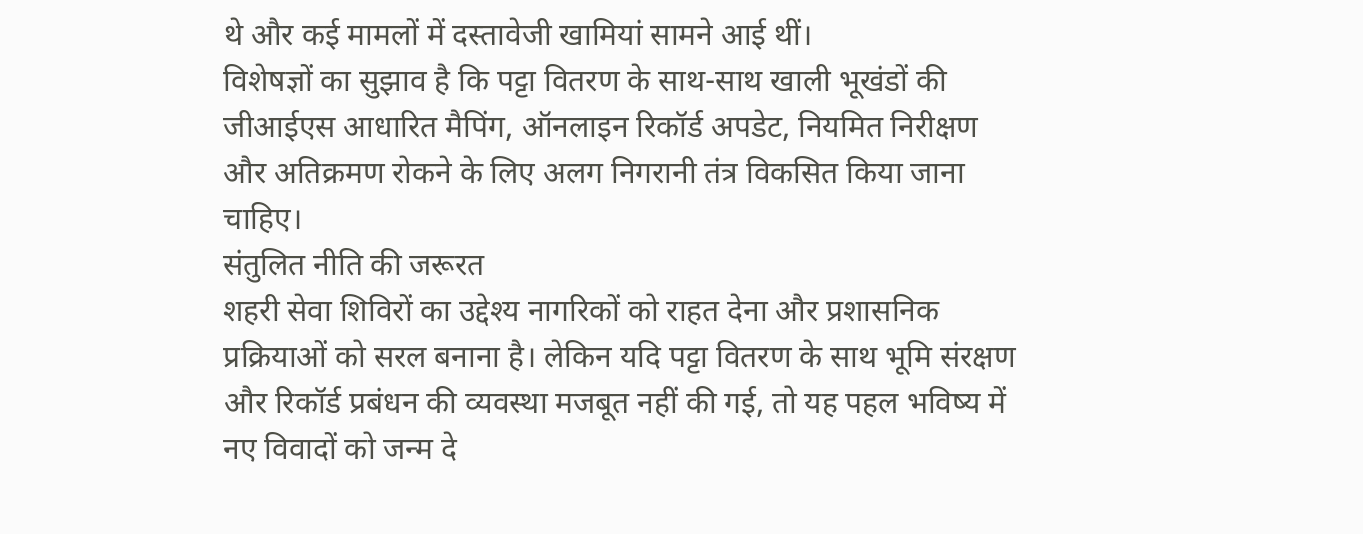थे और कई मामलों में दस्तावेजी खामियां सामने आई थीं।
विशेषज्ञों का सुझाव है कि पट्टा वितरण के साथ-साथ खाली भूखंडों की जीआईएस आधारित मैपिंग, ऑनलाइन रिकॉर्ड अपडेट, नियमित निरीक्षण और अतिक्रमण रोकने के लिए अलग निगरानी तंत्र विकसित किया जाना चाहिए।
संतुलित नीति की जरूरत
शहरी सेवा शिविरों का उद्देश्य नागरिकों को राहत देना और प्रशासनिक प्रक्रियाओं को सरल बनाना है। लेकिन यदि पट्टा वितरण के साथ भूमि संरक्षण और रिकॉर्ड प्रबंधन की व्यवस्था मजबूत नहीं की गई, तो यह पहल भविष्य में नए विवादों को जन्म दे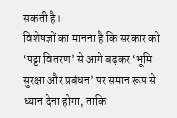सकती है।
विशेषज्ञों का मानना है कि सरकार को ‘पट्टा वितरण’ से आगे बढ़कर ‘भूमि सुरक्षा और प्रबंधन’ पर समान रूप से ध्यान देना होगा, ताकि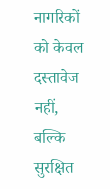नागरिकों को केवल दस्तावेज नहीं, बल्कि सुरक्षित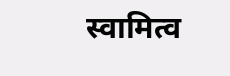स्वामित्व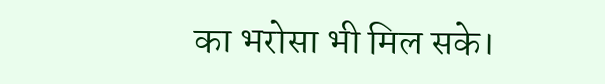का भरोसा भी मिल सके।